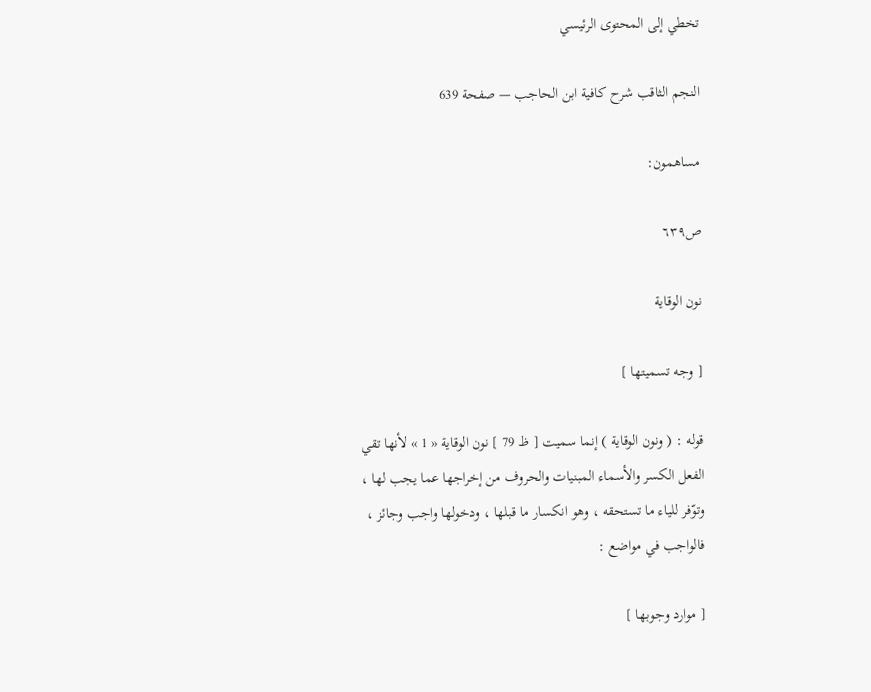تخطي إلى المحتوى الرئيسي

النجم الثاقب شرح كافية ابن الحاجب — صفحة 639

مساهمون:

ص٦٣٩

نون الوقاية

[ وجه تسميتها ]

قوله : ( ونون الوقاية ) إنما سميت [ ظ 79 ] نون الوقاية « 1 » لأنها تقي الفعل الكسر والأسماء المبنيات والحروف من إخراجها عما يجب لها ، وتوّفر للياء ما تستحقه ، وهو انكسار ما قبلها ، ودخولها واجب وجائز ، فالواجب في مواضع :

[ موارد وجوبها ]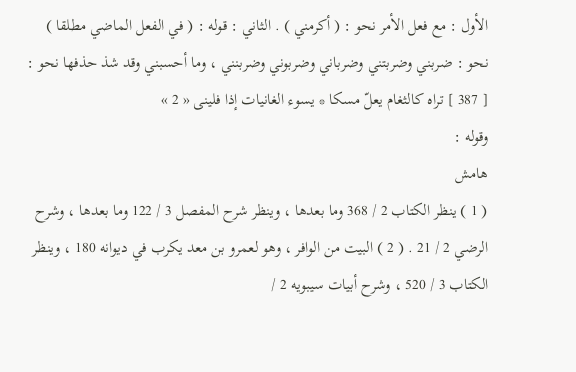الأول : مع فعل الأمر نحو : ( أكرمني ) . الثاني : قوله : ( في الفعل الماضي مطلقا ) نحو : ضربني وضربتني وضرباني وضربوني وضربنني ، وما أحسبني وقد شذ حذفها نحو :
[ 387 ] تراه كالثغام يعلّ مسكا * يسوء الغانيات إذا فلينى « 2 »
وقوله :
هامش
( 1 ) ينظر الكتاب 2 / 368 وما بعدها ، وينظر شرح المفصل 3 / 122 وما بعدها ، وشرح الرضي 2 / 21 . ( 2 ) البيت من الوافر ، وهو لعمرو بن معد يكرب في ديوانه 180 ، وينظر الكتاب 3 / 520 ، وشرح أبيات سيبويه 2 /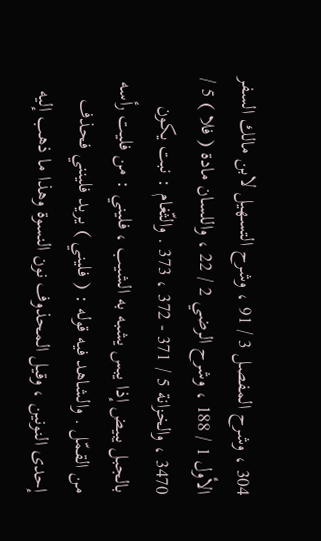304 ، وشرح المفصل 3 / 91 ، وشرح التسهيل لابن مالك السفر الأول 1 / 188 ، وشرح الرضي 2 / 22 ، واللسان مادة ( فلا ) 5 / 3470 ، والخزانة 5 / 371 - 372 ، 373 . والثّغام : نبت يكون بالجبل يبيض إذا يبس يشبه به الشيب ، فليني : من فليت رأسه من القمّل . والشاهد فيه قوله : ( فليني ) يريد فلينني فحذف إحدى النونين ، وقيل المحذوف نون النسوة وهذا ما ذهب إليه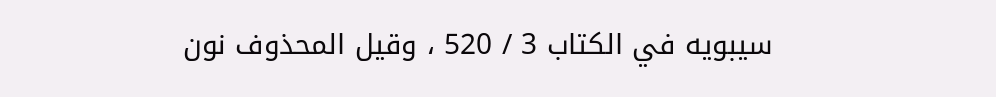سيبويه في الكتاب 3 / 520 ، وقيل المحذوف نون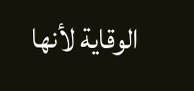الوقاية لأنها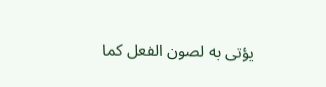يؤتى به لصون الفعل كما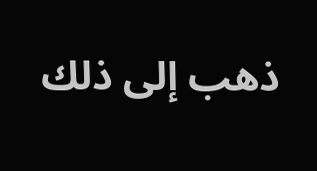ذهب إلى ذلك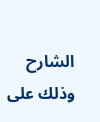الشارح وذلك على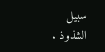سبيل الشذوذ .